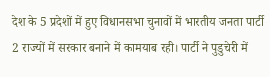देश के 5 प्रदेशों में हुए विधानसभा चुनावों में भारतीय जनता पार्टी 2 राज्यों में सरकार बनाने में कामयाब रही। पार्टी ने पुडुचेरी में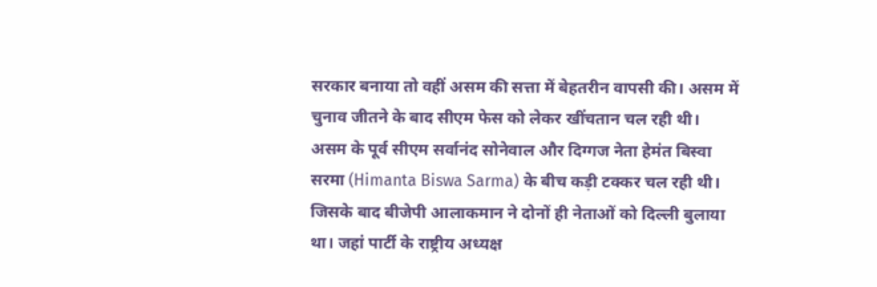सरकार बनाया तो वहीं असम की सत्ता में बेहतरीन वापसी की। असम में चुनाव जीतने के बाद सीएम फेस को लेकर खींचतान चल रही थी।
असम के पूर्व सीएम सर्वानंद सोनेवाल और दिग्गज नेता हेमंत बिस्वा सरमा (Himanta Biswa Sarma) के बीच कड़ी टक्कर चल रही थी। जिसके बाद बीजेपी आलाकमान ने दोनों ही नेताओं को दिल्ली बुलाया था। जहां पार्टी के राष्ट्रीय अध्यक्ष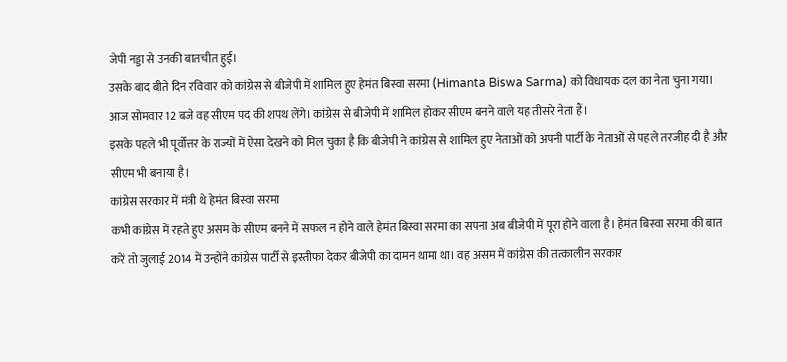जेपी नड्डा से उनकी बातचीत हुई।
उसके बाद बीते दिन रविवार को कांग्रेस से बीजेपी में शामिल हुए हेमंत बिस्वा सरमा (Himanta Biswa Sarma) को विधायक दल का नेता चुना गया। आज सोमवार 12 बजे वह सीएम पद की शपथ लेंगे। कांग्रेस से बीजेपी में शामिल होकर सीएम बनने वाले यह तीसरे नेता हैं।
इसके पहले भी पूर्वोत्तर के राज्यों में ऐसा देखने को मिल चुका है कि बीजेपी ने कांग्रेस से शामिल हुए नेताओं को अपनी पार्टी के नेताओं से पहले तरजीह दी है और सीएम भी बनाया है।
कांग्रेस सरकार में मंत्री थे हेमंत बिस्वा सरमा
कभी कांग्रेस में रहते हुए असम के सीएम बनने में सफल न होने वाले हेमंत बिस्वा सरमा का सपना अब बीजेपी में पूरा होने वाला है। हेमंत बिस्वा सरमा की बात करें तो जुलाई 2014 में उन्होंने कांग्रेस पार्टी से इस्तीफा देकर बीजेपी का दामन थामा था। वह असम में कांग्रेस की तत्कालीन सरकार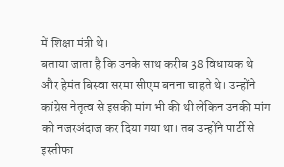में शिक्षा मंत्री थे।
बताया जाता है कि उनके साथ करीब 38 विधायक थे और हेमंत बिस्वा सरमा सीएम बनना चाहते थे। उन्होंने कांग्रेस नेतृत्व से इसकी मांग भी की थी लेकिन उनकी मांग को नजरअंदाज कर दिया गया था। तब उन्होंने पार्टी से इस्तीफा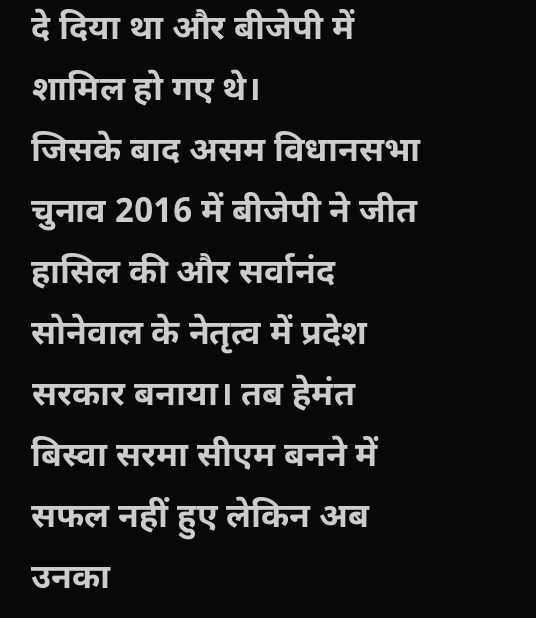दे दिया था और बीजेपी में शामिल हो गए थे।
जिसके बाद असम विधानसभा चुनाव 2016 में बीजेपी ने जीत हासिल की और सर्वानंद सोनेवाल के नेतृत्व में प्रदेश सरकार बनाया। तब हेमंत बिस्वा सरमा सीएम बनने में सफल नहीं हुए लेकिन अब उनका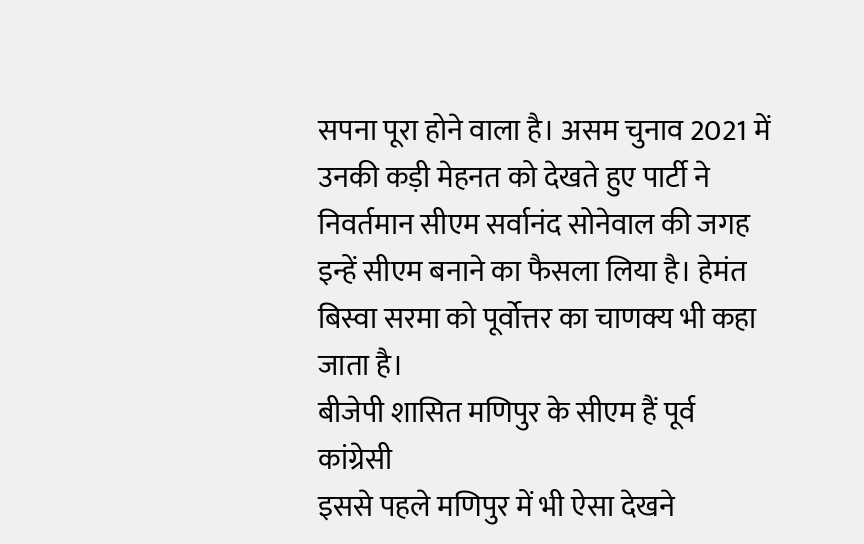सपना पूरा होने वाला है। असम चुनाव 2021 में उनकी कड़ी मेहनत को देखते हुए पार्टी ने निवर्तमान सीएम सर्वानंद सोनेवाल की जगह इन्हें सीएम बनाने का फैसला लिया है। हेमंत बिस्वा सरमा को पूर्वोत्तर का चाणक्य भी कहा जाता है।
बीजेपी शासित मणिपुर के सीएम हैं पूर्व कांग्रेसी
इससे पहले मणिपुर में भी ऐसा देखने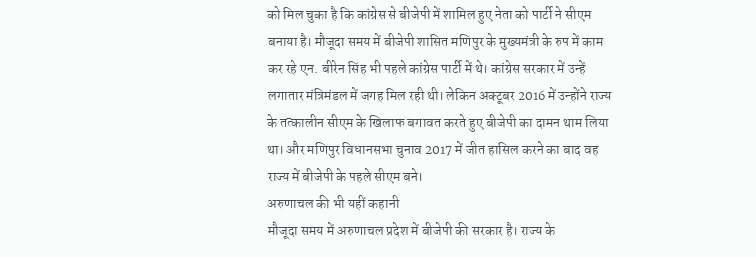को मिल चुका है कि कांग्रेस से बीजेपी में शामिल हुए नेता को पार्टी ने सीएम बनाया है। मौजूदा समय में बीजेपी शासित मणिपुर के मुख्यमंत्री के रुप में काम कर रहे एन. बीरेन सिंह भी पहले कांग्रेस पार्टी में थे। कांग्रेस सरकार में उन्हें लगातार मंत्रिमंडल में जगह मिल रही थी। लेकिन अक्टूबर 2016 में उन्होंने राज्य के तत्कालीन सीएम के खिलाफ बगावत करते हुए बीजेपी का दामन थाम लिया था। और मणिपुर विधानसभा चुनाव 2017 में जीत हासिल करने का बाद वह राज्य में बीजेपी के पहले सीएम बने।
अरुणाचल की भी यहीं कहानी
मौजूदा समय में अरुणाचल प्रदेश में बीजेपी की सरकार है। राज्य के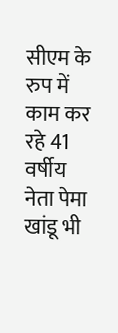सीएम के रुप में काम कर रहे 41 वर्षीय नेता पेमा खांडू भी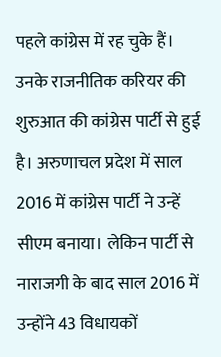पहले कांग्रेस में रह चुके हैं। उनके राजनीतिक करियर की शुरुआत की कांग्रेस पार्टी से हुई है। अरुणाचल प्रदेश में साल 2016 में कांग्रेस पार्टी ने उन्हें सीएम बनाया। लेकिन पार्टी से नाराजगी के बाद साल 2016 में उन्होंने 43 विधायकों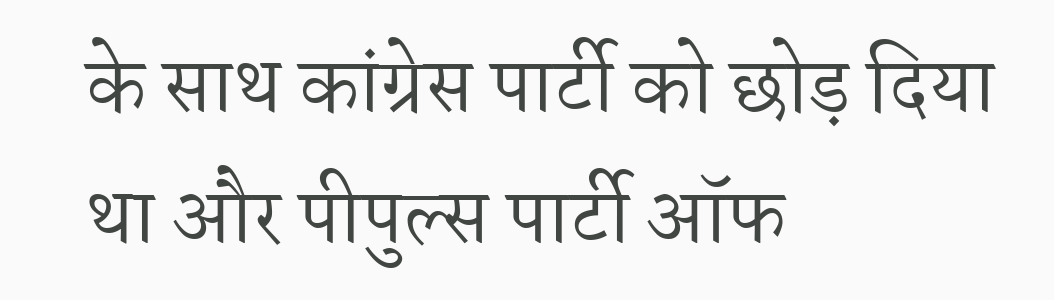के साथ कांग्रेस पार्टी को छोड़ दिया था और पीपुल्स पार्टी ऑफ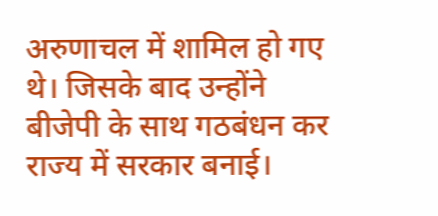अरुणाचल में शामिल हो गए थे। जिसके बाद उन्होंने बीजेपी के साथ गठबंधन कर राज्य में सरकार बनाई।